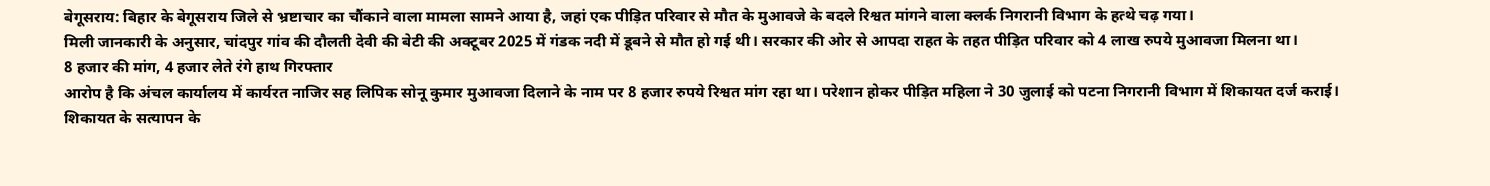बेगूसराय: बिहार के बेगूसराय जिले से भ्रष्टाचार का चौंकाने वाला मामला सामने आया है, जहां एक पीड़ित परिवार से मौत के मुआवजे के बदले रिश्वत मांगने वाला क्लर्क निगरानी विभाग के हत्थे चढ़ गया।
मिली जानकारी के अनुसार, चांदपुर गांव की दौलती देवी की बेटी की अक्टूबर 2025 में गंडक नदी में डूबने से मौत हो गई थी। सरकार की ओर से आपदा राहत के तहत पीड़ित परिवार को 4 लाख रुपये मुआवजा मिलना था।
8 हजार की मांग, 4 हजार लेते रंगे हाथ गिरफ्तार
आरोप है कि अंचल कार्यालय में कार्यरत नाजिर सह लिपिक सोनू कुमार मुआवजा दिलाने के नाम पर 8 हजार रुपये रिश्वत मांग रहा था। परेशान होकर पीड़ित महिला ने 30 जुलाई को पटना निगरानी विभाग में शिकायत दर्ज कराई।
शिकायत के सत्यापन के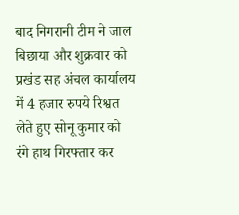बाद निगरानी टीम ने जाल बिछाया और शुक्रवार को प्रखंड सह अंचल कार्यालय में 4 हजार रुपये रिश्वत लेते हुए सोनू कुमार को रंगे हाथ गिरफ्तार कर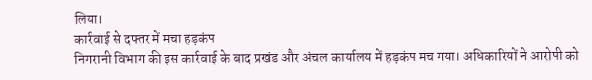लिया।
कार्रवाई से दफ्तर में मचा हड़कंप
निगरानी विभाग की इस कार्रवाई के बाद प्रखंड और अंचल कार्यालय में हड़कंप मच गया। अधिकारियों ने आरोपी को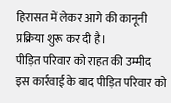हिरासत में लेकर आगे की कानूनी प्रक्रिया शुरू कर दी है।
पीड़ित परिवार को राहत की उम्मीद
इस कार्रवाई के बाद पीड़ित परिवार को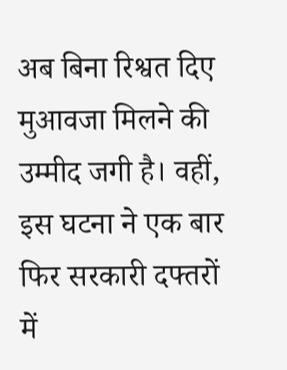अब बिना रिश्वत दिए मुआवजा मिलने की उम्मीद जगी है। वहीं, इस घटना ने एक बार फिर सरकारी दफ्तरों में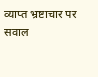व्याप्त भ्रष्टाचार पर सवाल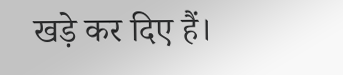खड़े कर दिए हैं।